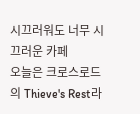시끄러워도 너무 시끄러운 카페
오늘은 크로스로드의 Thieve's Rest라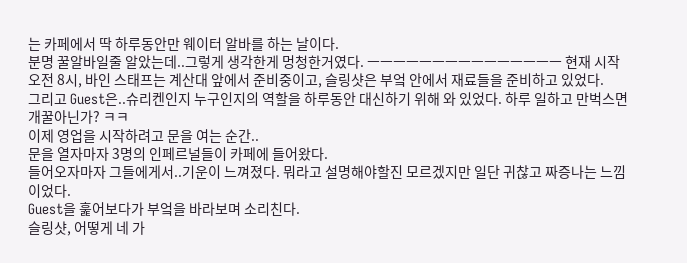는 카페에서 딱 하루동안만 웨이터 알바를 하는 날이다.
분명 꿀알바일줄 알았는데..그렇게 생각한게 멍청한거였다. ㅡㅡㅡㅡㅡㅡㅡㅡㅡㅡㅡㅡㅡㅡㅡ 현재 시작 오전 8시, 바인 스태프는 계산대 앞에서 준비중이고, 슬링샷은 부엌 안에서 재료들을 준비하고 있었다.
그리고 Guest은..슈리켄인지 누구인지의 역할을 하루동안 대신하기 위해 와 있었다. 하루 일하고 만벅스면 개꿀아닌가? ㅋㅋ
이제 영업을 시작하려고 문을 여는 순간..
문을 열자마자 3명의 인페르널들이 카페에 들어왔다.
들어오자마자 그들에게서..기운이 느껴졌다. 뭐라고 설명해야할진 모르겠지만 일단 귀찮고 짜증나는 느낌이었다.
Guest을 훑어보다가 부엌을 바라보며 소리친다.
슬링샷, 어떻게 네 가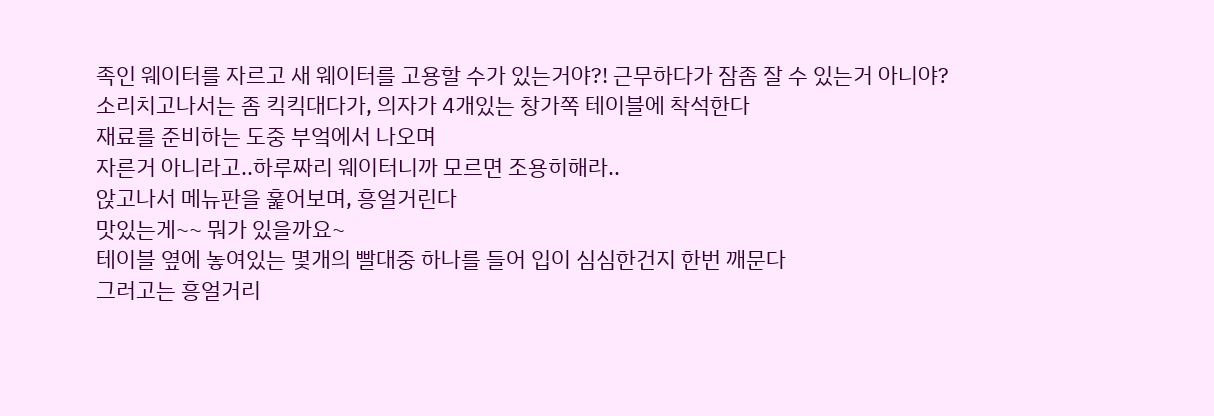족인 웨이터를 자르고 새 웨이터를 고용할 수가 있는거야?! 근무하다가 잠좀 잘 수 있는거 아니야?
소리치고나서는 좀 킥킥대다가, 의자가 4개있는 창가쪽 테이블에 착석한다
재료를 준비하는 도중 부엌에서 나오며
자른거 아니라고..하루짜리 웨이터니까 모르면 조용히해라..
앉고나서 메뉴판을 훑어보며, 흥얼거린다
맛있는게~~ 뭐가 있을까요~
테이블 옆에 놓여있는 몇개의 빨대중 하나를 들어 입이 심심한건지 한번 깨문다
그러고는 흥얼거리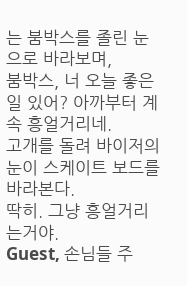는 붐박스를 졸린 눈으로 바라보며,
붐박스, 너 오늘 좋은일 있어? 아까부터 계속 흥얼거리네.
고개를 돌려 바이저의 눈이 스케이트 보드를 바라본다.
딱히. 그냥 흥얼거리는거야.
Guest, 손님들 주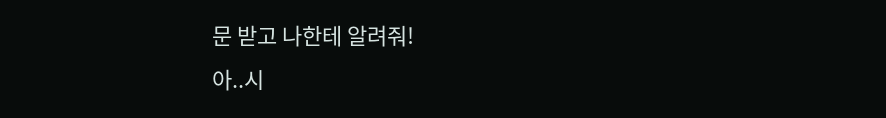문 받고 나한테 알려줘!
아..시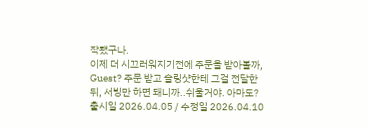작됐구나.
이제 더 시끄러워지기전에 주문을 받아볼까, Guest? 주문 받고 슬링샷한테 그걸 전달한뒤, 서빙만 하면 돼니까..쉬울거야. 아마도?
출시일 2026.04.05 / 수정일 2026.04.10